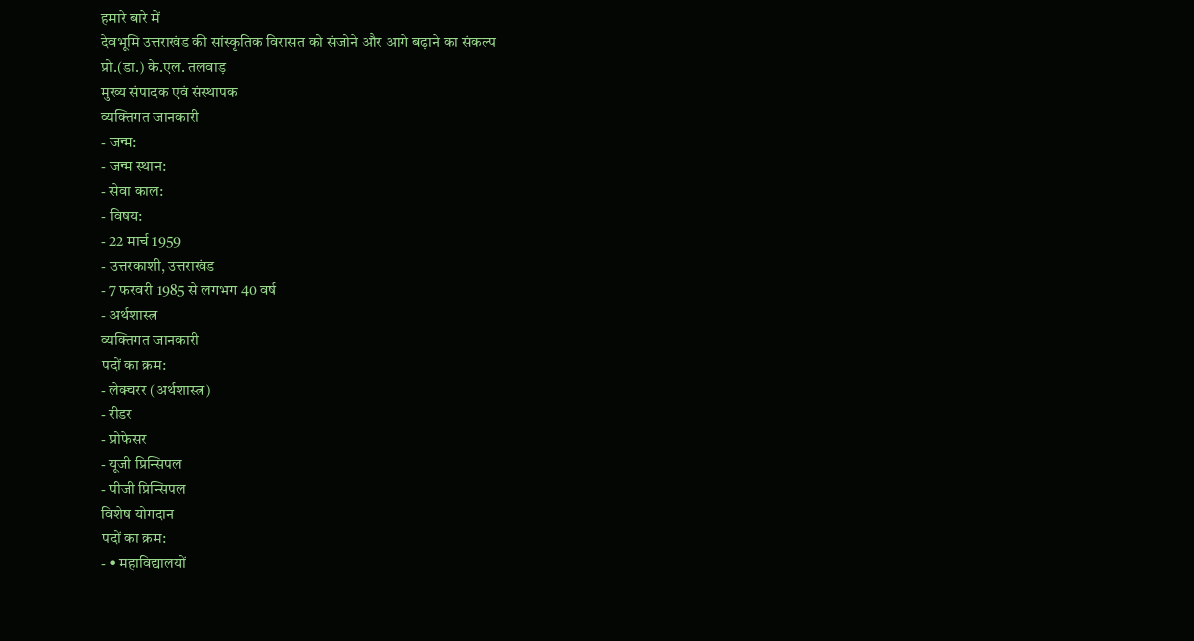हमारे बारे में
देवभूमि उत्तराखंड की सांस्कृतिक विरासत को संजोने और आगे बढ़ाने का संकल्प
प्रो.(डा.) के.एल. तलवाड़
मुख्य संपादक एवं संस्थापक
व्यक्तिगत जानकारी
- जन्म:
- जन्म स्थान:
- सेवा काल:
- विषय:
- 22 मार्च 1959
- उत्तरकाशी, उत्तराखंड
- 7 फरवरी 1985 से लगभग 40 वर्ष
- अर्थशास्त्र
व्यक्तिगत जानकारी
पदों का क्रम:
- लेक्चरर (अर्थशास्त्र)
- रीडर
- प्रोफेसर
- यूजी प्रिन्सिपल
- पीजी प्रिन्सिपल
विशेष योगदान
पदों का क्रम:
- • महाविद्यालयों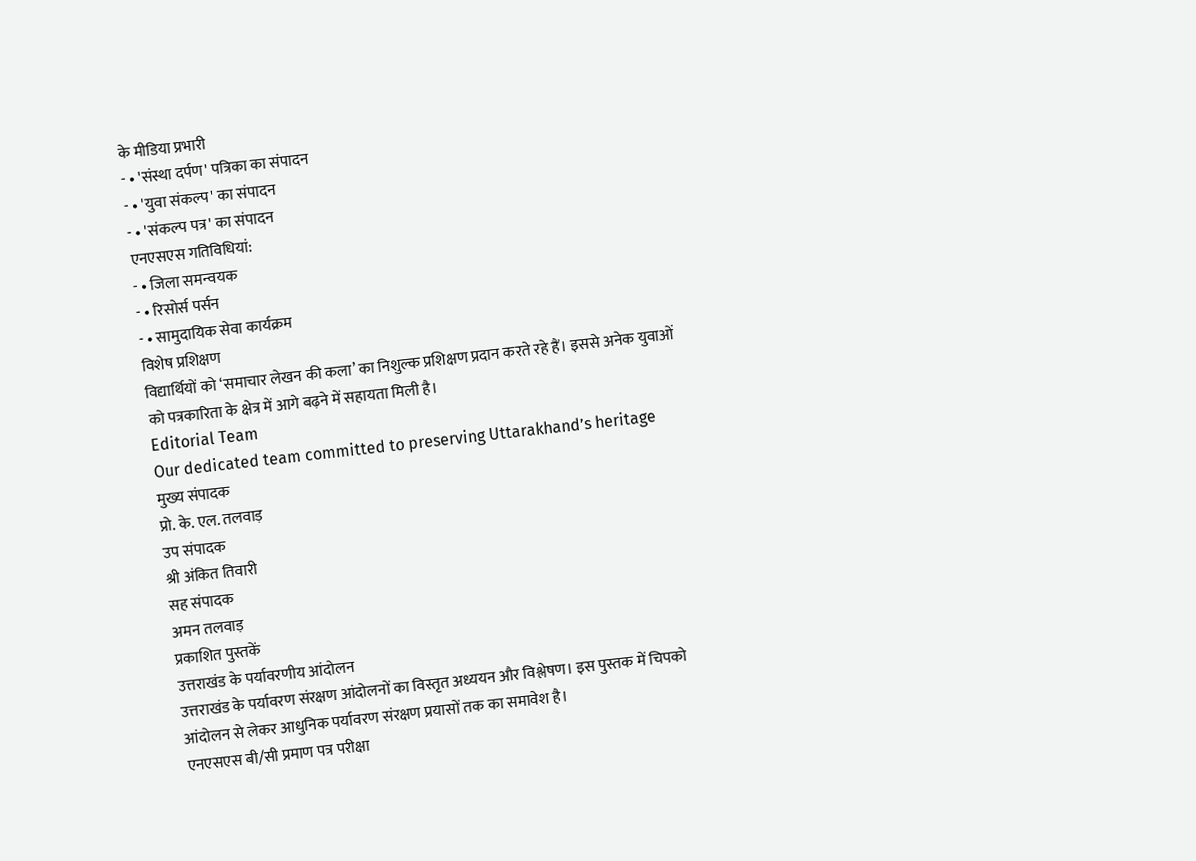के मीडिया प्रभारी
- • 'संस्था दर्पण' पत्रिका का संपादन
- • 'युवा संकल्प' का संपादन
- • 'संकल्प पत्र' का संपादन
एनएसएस गतिविधियां:
- • जिला समन्वयक
- • रिसोर्स पर्सन
- • सामुदायिक सेवा कार्यक्रम
विशेष प्रशिक्षण
विद्यार्थियों को ‘समाचार लेखन की कला’ का निशुल्क प्रशिक्षण प्रदान करते रहे हैं। इससे अनेक युवाओं को पत्रकारिता के क्षेत्र में आगे बढ़ने में सहायता मिली है।
Editorial Team
Our dedicated team committed to preserving Uttarakhand’s heritage
मुख्य संपादक
प्रो. के. एल. तलवाड़
उप संपादक
श्री अंकित तिवारी
सह संपादक
अमन तलवाड़
प्रकाशित पुस्तकें
उत्तराखंड के पर्यावरणीय आंदोलन
उत्तराखंड के पर्यावरण संरक्षण आंदोलनों का विस्तृत अध्ययन और विश्लेषण। इस पुस्तक में चिपको आंदोलन से लेकर आधुनिक पर्यावरण संरक्षण प्रयासों तक का समावेश है।
एनएसएस बी/सी प्रमाण पत्र परीक्षा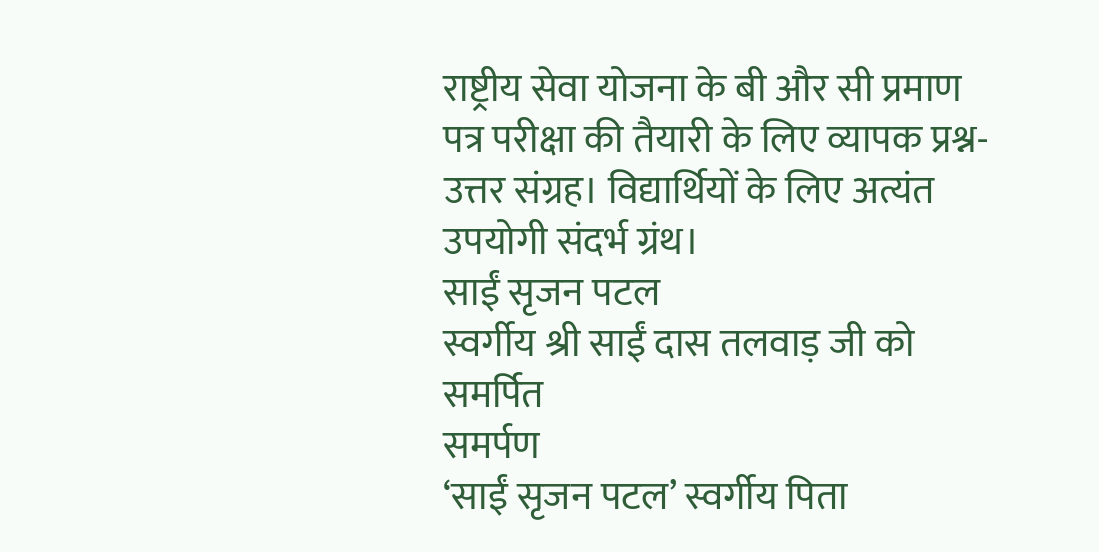राष्ट्रीय सेवा योजना के बी और सी प्रमाण पत्र परीक्षा की तैयारी के लिए व्यापक प्रश्न-उत्तर संग्रह। विद्यार्थियों के लिए अत्यंत उपयोगी संदर्भ ग्रंथ।
साईं सृजन पटल
स्वर्गीय श्री साईं दास तलवाड़ जी को समर्पित
समर्पण
‘साईं सृजन पटल’ स्वर्गीय पिता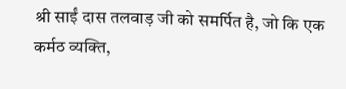श्री साईं दास तलवाड़ जी को समर्पित है, जो कि एक कर्मठ व्यक्ति,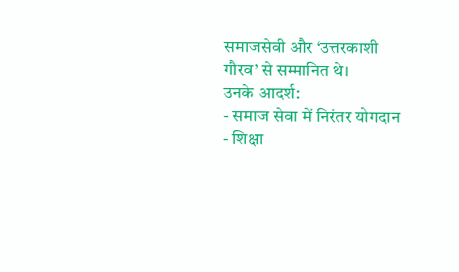समाजसेवी और ‘उत्तरकाशी गौरव’ से सम्मानित थे।
उनके आदर्श:
- समाज सेवा में निरंतर योगदान
- शिक्षा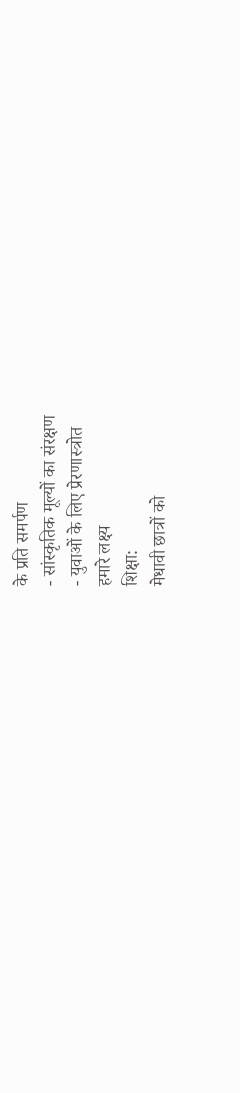के प्रति समर्पण
- सांस्कृतिक मूल्यों का संरक्षण
- युवाओं के लिए प्रेरणास्त्रोत
हमारे लक्ष्य
शिक्षा:
मेधावी छात्रों को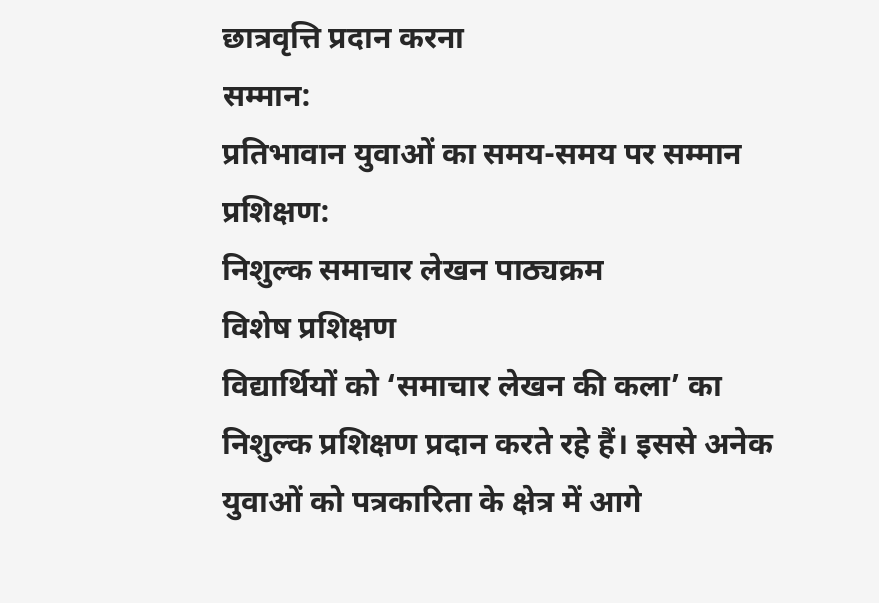छात्रवृत्ति प्रदान करना
सम्मान:
प्रतिभावान युवाओं का समय-समय पर सम्मान
प्रशिक्षण:
निशुल्क समाचार लेखन पाठ्यक्रम
विशेष प्रशिक्षण
विद्यार्थियों को ‘समाचार लेखन की कला’ का निशुल्क प्रशिक्षण प्रदान करते रहे हैं। इससे अनेक युवाओं को पत्रकारिता के क्षेत्र में आगे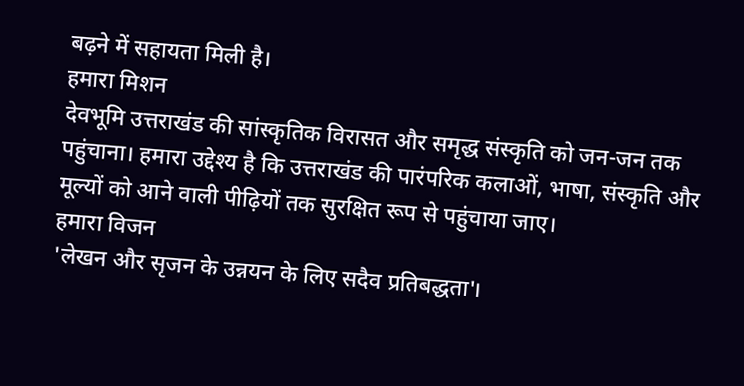बढ़ने में सहायता मिली है।
हमारा मिशन
देवभूमि उत्तराखंड की सांस्कृतिक विरासत और समृद्ध संस्कृति को जन-जन तक पहुंचाना। हमारा उद्देश्य है कि उत्तराखंड की पारंपरिक कलाओं, भाषा, संस्कृति और मूल्यों को आने वाली पीढ़ियों तक सुरक्षित रूप से पहुंचाया जाए।
हमारा विजन
'लेखन और सृजन के उन्नयन के लिए सदैव प्रतिबद्धता'।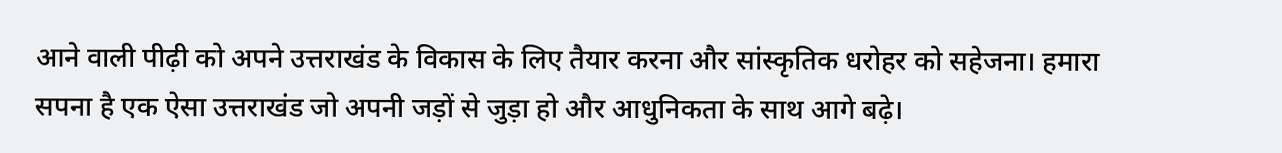आने वाली पीढ़ी को अपने उत्तराखंड के विकास के लिए तैयार करना और सांस्कृतिक धरोहर को सहेजना। हमारा सपना है एक ऐसा उत्तराखंड जो अपनी जड़ों से जुड़ा हो और आधुनिकता के साथ आगे बढ़े।